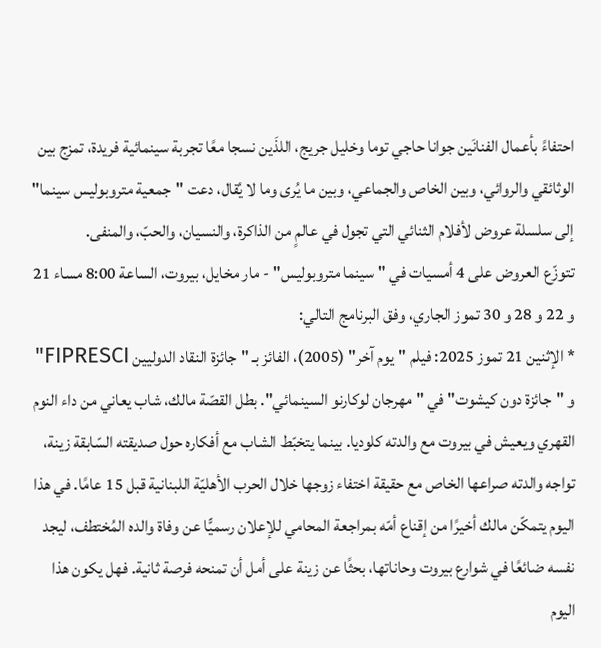احتفاءً بأعمال الفنانَين جوانا حاجي توما وخليل جريج، اللذَين نسجا معًا تجربة سينمائية فريدة، تمزج بين الوثائقي والروائي، وبين الخاص والجماعي، وبين ما يُرى وما لا يُقال، دعت "جمعية متروبوليس سينما" إلى سلسلة عروض لأفلام الثنائي التي تجول في عالمٍ من الذاكرة، والنسيان، والحبّ، والمنفى.
تتوزّع العروض على 4 أمسيات في "سينما متروبوليس" - مار مخايل، بيروت، الساعة 8:00 مساء 21 و 22 و 28 و 30 تموز الجاري، وفق البرنامج التالي:
* الإثنين 21 تموز 2025: فيلم "يوم آخر" (2005)، الفائز بـ "جائزة النقاد الدوليين FIPRESCI" و "جائزة دون كيشوت" في "مهرجان لوكارنو السينمائي". بطل القصّة مالك، شاب يعاني من داء النوم القهري ويعيش في بيروت مع والدته كلوديا. بينما يتخبّط الشاب مع أفكاره حول صديقته السّابقة زينة، تواجه والدته صراعها الخاص مع حقيقة اختفاء زوجها خلال الحرب الأهليّة اللبنانية قبل 15 عامًا. في هذا اليوم يتمكّن مالك أخيرًا من إقناع أمّه بمراجعة المحامي للإعلان رسميًّا عن وفاة والده المُختطف، ليجد نفسه ضائعًا في شوارع بيروت وحاناتها، بحثًا عن زينة على أمل أن تمنحه فرصة ثانية. فهل يكون هذا اليوم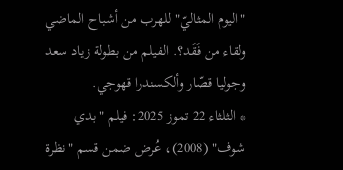"اليوم المثاليّ" للهرب من أشباح الماضي ولقاء من فَقَد؟. الفيلم من بطولة زياد سعد وجوليا قصّار وألكسندرا قهوجي.
* الثلثاء 22 تموز 2025: فيلم "بدي شوف" (2008)، عُرض ضمن قسم "نظرة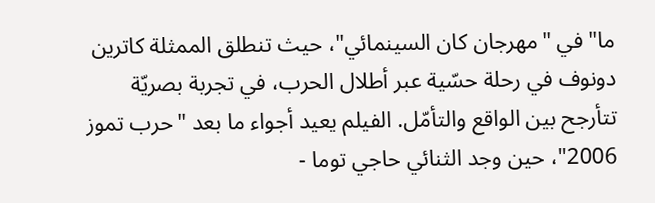ما" في "مهرجان كان السينمائي"، حيث تنطلق الممثلة كاترين دونوف في رحلة حسّية عبر أطلال الحرب، في تجربة بصريّة تتأرجح بين الواقع والتأمّل. الفيلم يعيد أجواء ما بعد "حرب تموز 2006"، حين وجد الثنائي حاجي توما -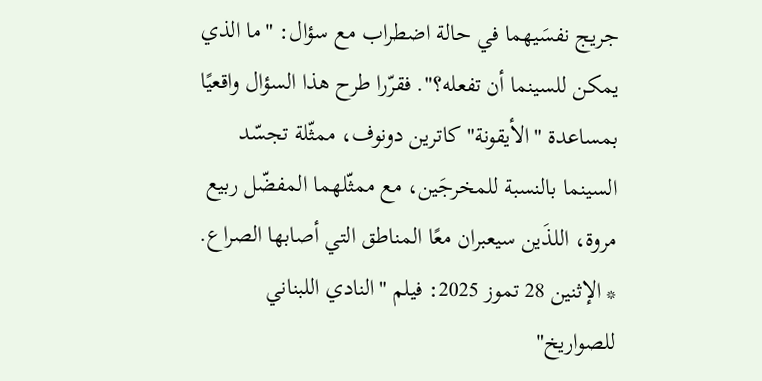جريج نفسَيهما في حالة اضطراب مع سؤال: "ما الذي يمكن للسينما أن تفعله؟". فقرّرا طرح هذا السؤال واقعيًا بمساعدة "الأيقونة" كاترين دونوف، ممثّلة تجسّد السينما بالنسبة للمخرجَين، مع ممثّلهما المفضّل ربيع مروة، اللذَين سيعبران معًا المناطق التي أصابها الصراع.
* الإثنين 28 تموز 2025: فيلم "النادي اللبناني للصواريخ"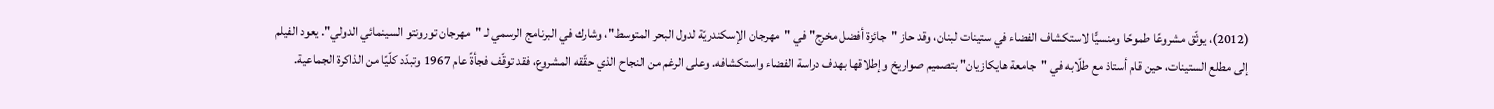(2012)، يوثّق مشروعًا طموحًا ومنسيًّا لاستكشاف الفضاء في ستينات لبنان، وقد حاز "جائزة أفضل مخرج" في "مهرجان الإسكندريّة لدول البحر المتوسط"، وشارك في البرنامج الرسمي لـ "مهرجان تورونتو السينمائي الدولي". يعود الفيلم إلى مطلع الستينات، حين قام أستاذ مع طلّابه في "جامعة هايكازيان" بتصميم صواريخ وإطلاقها بهدف دراسة الفضاء واستكشافه. وعلى الرغم من النجاح الذي حقّقه المشروع، فقد توقّف فجأةً عام 1967 وتبدّد كلّيًا من الذاكرة الجماعية.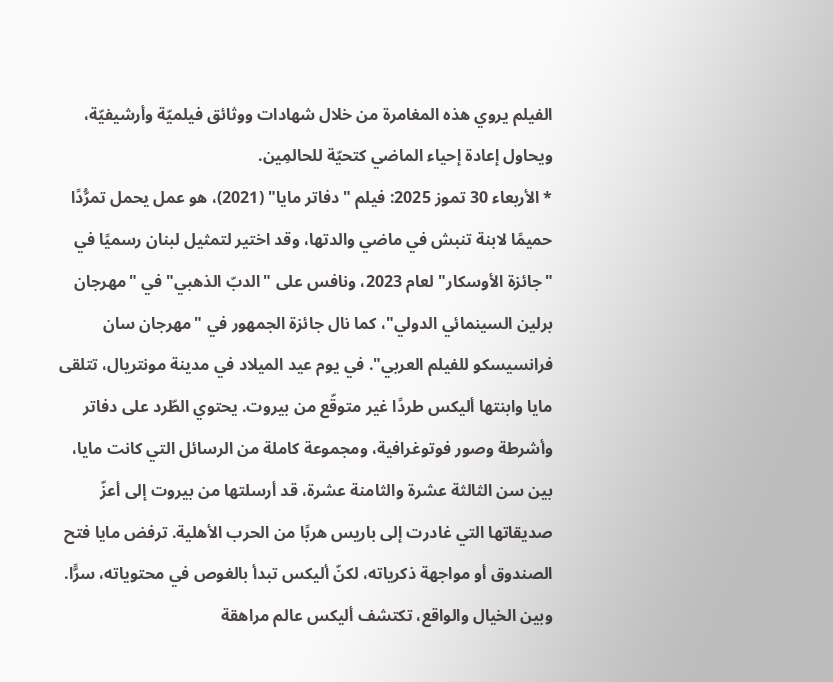الفيلم يروي هذه المغامرة من خلال شهادات ووثائق فيلميّة وأرشيفيّة، ويحاول إعادة إحياء الماضي كتحيّة للحالمِين.
* الأربعاء 30 تموز 2025: فيلم "دفاتر مايا" (2021)، هو عمل يحمل تمرُّدًا حميمًا لابنة تنبش في ماضي والدتها، وقد اختير لتمثيل لبنان رسميًا في "جائزة الأوسكار" لعام 2023، ونافس على "الدبّ الذهبي" في "مهرجان برلين السينمائي الدولي"، كما نال جائزة الجمهور في "مهرجان سان فرانسيسكو للفيلم العربي". في يوم عيد الميلاد في مدينة مونتريال، تتلقى مايا وابنتها أليكس طردًا غير متوقّع من بيروت. يحتوي الطّرد على دفاتر وأشرطة وصور فوتوغرافية، ومجموعة كاملة من الرسائل التي كانت مايا، بين سن الثالثة عشرة والثامنة عشرة، قد أرسلتها من بيروت إلى أعزّ صديقاتها التي غادرت إلى باريس هربًا من الحرب الأهلية. ترفض مايا فتح الصندوق أو مواجهة ذكرياته، لكنّ أليكس تبدأ بالغوص في محتوياته، سرًّا. وبين الخيال والواقع، تكتشف أليكس عالم مراهقة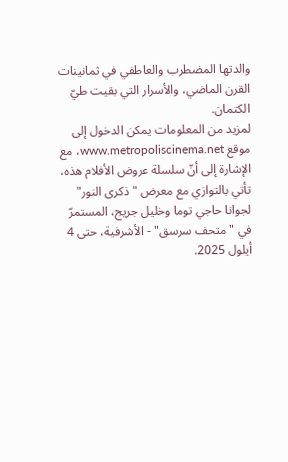والدتها المضطرب والعاطفي في ثمانينات القرن الماضي، والأسرار التي بقيت طيّ الكتمان.
لمزيد من المعلومات يمكن الدخول إلى موقع www.metropoliscinema.net، مع الإشارة إلى أنّ سلسلة عروض الأفلام هذه، تأتي بالتوازي مع معرض "ذكرى النور" لجوانا حاجي توما وخليل جريج، المستمرّ في "متحف سرسق" - الأشرفية، حتى 4 أيلول 2025.